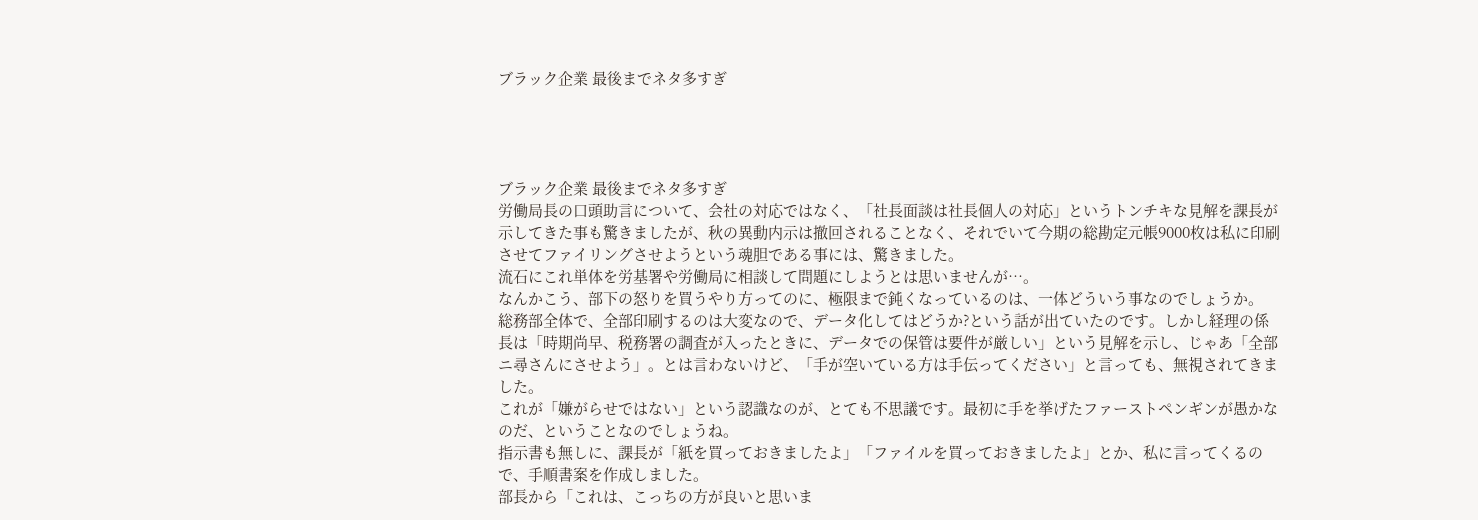ブラック企業 最後までネタ多すぎ




ブラック企業 最後までネタ多すぎ
労働局長の口頭助言について、会社の対応ではなく、「社長面談は社長個人の対応」というトンチキな見解を課長が示してきた事も驚きましたが、秋の異動内示は撤回されることなく、それでいて今期の総勘定元帳9000枚は私に印刷させてファイリングさせようという魂胆である事には、驚きました。
流石にこれ単体を労基署や労働局に相談して問題にしようとは思いませんが…。
なんかこう、部下の怒りを買うやり方ってのに、極限まで鈍くなっているのは、一体どういう事なのでしょうか。
総務部全体で、全部印刷するのは大変なので、データ化してはどうか?という話が出ていたのです。しかし経理の係長は「時期尚早、税務署の調査が入ったときに、データでの保管は要件が厳しい」という見解を示し、じゃあ「全部ニ尋さんにさせよう」。とは言わないけど、「手が空いている方は手伝ってください」と言っても、無視されてきました。
これが「嫌がらせではない」という認識なのが、とても不思議です。最初に手を挙げたファーストペンギンが愚かなのだ、ということなのでしょうね。
指示書も無しに、課長が「紙を買っておきましたよ」「ファイルを買っておきましたよ」とか、私に言ってくるので、手順書案を作成しました。
部長から「これは、こっちの方が良いと思いま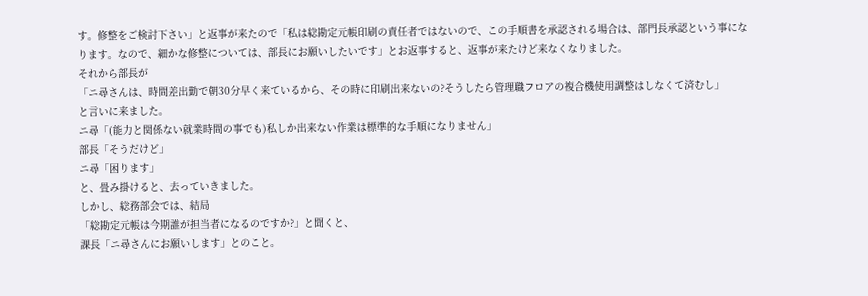す。修整をご検討下さい」と返事が来たので「私は総勘定元帳印刷の責任者ではないので、この手順書を承認される場合は、部門長承認という事になります。なので、細かな修整については、部長にお願いしたいです」とお返事すると、返事が来たけど来なくなりました。
それから部長が
「ニ尋さんは、時間差出勤で朝30分早く来ているから、その時に印刷出来ないの?そうしたら管理職フロアの複合機使用調整はしなくて済むし」
と言いに来ました。
ニ尋「(能力と関係ない就業時間の事でも)私しか出来ない作業は標準的な手順になりません」
部長「そうだけど」
ニ尋「困ります」
と、畳み掛けると、去っていきました。
しかし、総務部会では、結局
「総勘定元帳は今期誰が担当者になるのですか?」と聞くと、
課長「ニ尋さんにお願いします」とのこと。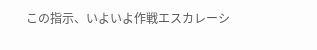この指示、いよいよ作戦エスカレーシ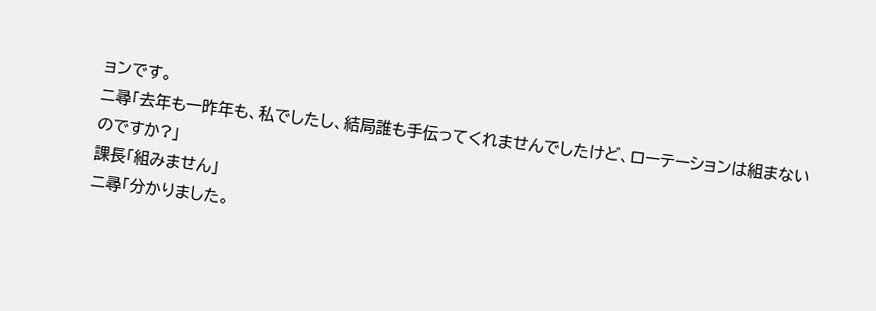ョンです。
ニ尋「去年も一昨年も、私でしたし、結局誰も手伝ってくれませんでしたけど、ローテーションは組まないのですか?」
課長「組みません」
ニ尋「分かりました。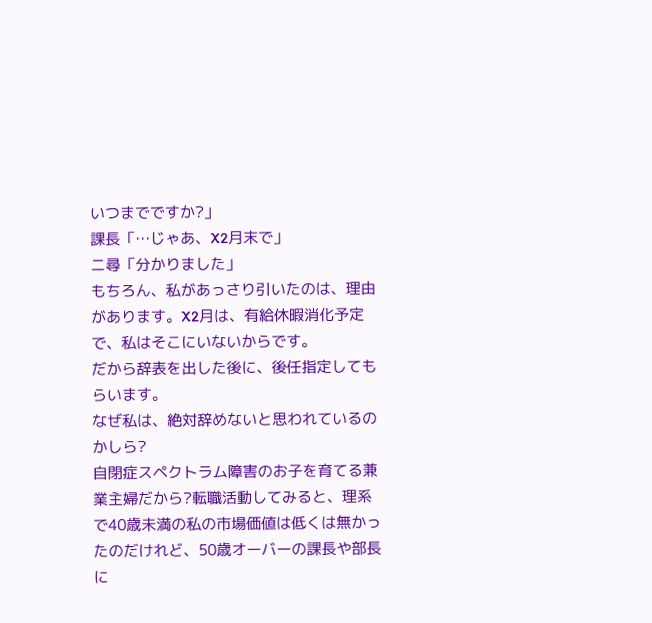いつまでですか?」
課長「…じゃあ、X2月末で」
ニ尋「分かりました」
もちろん、私があっさり引いたのは、理由があります。X2月は、有給休暇消化予定で、私はそこにいないからです。
だから辞表を出した後に、後任指定してもらいます。
なぜ私は、絶対辞めないと思われているのかしら?
自閉症スペクトラム障害のお子を育てる兼業主婦だから?転職活動してみると、理系で40歳未満の私の市場価値は低くは無かったのだけれど、50歳オーバーの課長や部長に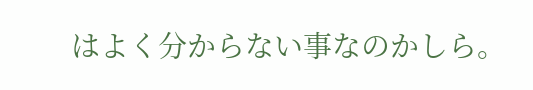はよく分からない事なのかしら。